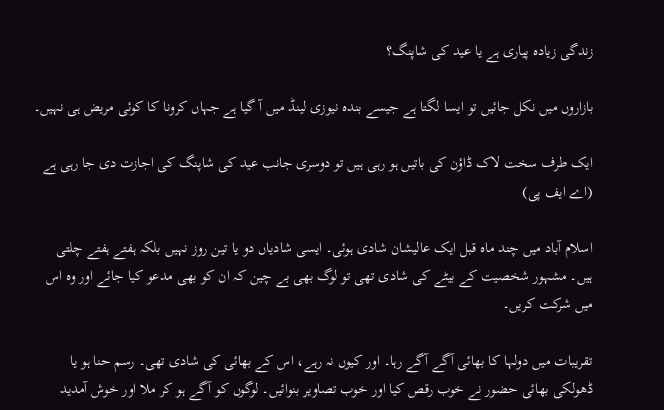زندگی زیادہ پیاری ہے یا عید کی شاپنگ؟

بازاروں میں نکل جائیں تو ایسا لگتا ہے جیسے بندہ نیوزی لینڈ میں آ گیا ہے جہاں کرونا کا کوئی مریض ہی نہیں۔

ایک طرف سخت لاک ڈاؤن کی باتیں ہو رہی ہیں تو دوسری جانب عید کی شاپنگ کی اجازت دی جا رہی ہے (اے ایف پی)

اسلام آباد میں چند ماہ قبل ایک عالیشان شادی ہوئی۔ ایسی شادیاں دو یا تین روز نہیں بلکہ ہفتے ہفتے چلتی ہیں۔ مشہور شخصیت کے بیٹے کی شادی تھی تو لوگ بھی بے چین کہ ان کو بھی مدعو کیا جائے اور وہ اس میں شرکت کریں۔

تقریبات میں دولہا کا بھائی آگے آگے رہا۔ اور کیوں نہ رہے، اس کے بھائی کی شادی تھی۔ رسم حنا ہو یا ڈھولکی بھائی حضور نے خوب رقص کیا اور خوب تصاویر بنوائیں۔ لوگوں کو آگے ہو کر ملا اور خوش آمدید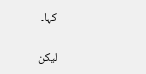کہا۔

لیکن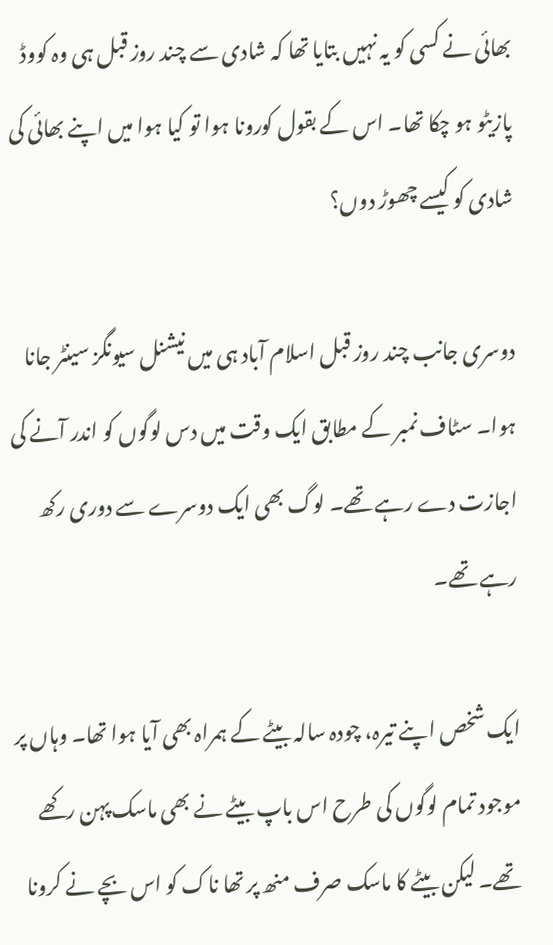بھائی نے کسی کو یہ نہیں بتایا تھا کہ شادی سے چند روز قبل ہی وہ کووڈ پازیٹو ہو چکا تھا۔ اس کے بقول کورونا ہوا تو کیا ہوا میں اپنے بھائی کی شادی کو کیسے چھوڑ دوں؟

دوسری جانب چند روز قبل اسلام آباد ہی میں نیشنل سیونگز سینٹر جانا ہوا۔ سٹاف نمبر کے مطابق ایک وقت میں دس لوگوں کو اندر آنے کی اجازت دے رہے تھے۔ لوگ بھی ایک دوسرے سے دوری رکھ رہے تھے۔

ایک شخص اپنے تیرہ، چودہ سالہ بیٹے کے ہمراہ بھی آیا ہوا تھا۔ وہاں پر موجود تمام لوگوں کی طرح اس باپ بیٹے نے بھی ماسک پہن رکھے تھے۔ لیکن بیٹے کا ماسک صرف منھ پر تھا ناک کو اس بچے نے کرونا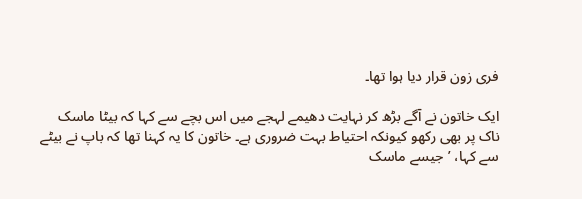فری زون قرار دیا ہوا تھا۔

ایک خاتون نے آگے بڑھ کر نہایت دھیمے لہجے میں اس بچے سے کہا کہ بیٹا ماسک ناک پر بھی رکھو کیونکہ احتیاط بہت ضروری ہے۔ خاتون کا یہ کہنا تھا کہ باپ نے بیٹے سے کہا، ’جیسے ماسک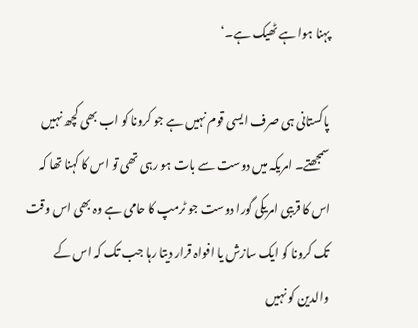پہنا ہوا ہے ٹھیک ہے۔‘

پاکستانی ہی صرف ایسی قوم نہیں ہے جو کرونا کو اب بھی کچھ نہیں سمجھتے۔ امریکہ میں دوست سے بات ہو رہی تھی تو اس کا کہنا تھا کہ اس کا قریبی امریکی گورا دوست جو ٹرمپ کا حامی ہے وہ بھی اس وقت تک کرونا کو ایک سازش یا افواہ قرار دیتا رہا جب تک کہ اس کے والدین کو نہیں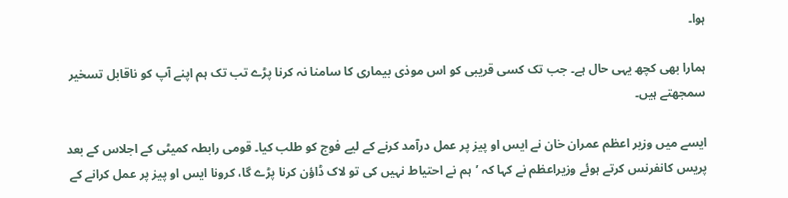ہوا۔

ہمارا بھی کچھ یہی حال ہے۔ جب تک کسی قریبی کو اس موذی بیماری کا سامنا نہ کرنا پڑے تب تک ہم اپنے آپ کو ناقابل تسخیر سمجھتے ہیں۔

ایسے میں وزیر اعظم عمران خان نے ایس او پیز پر عمل درآمد کرنے کے لیے فوج کو طلب کیا۔ قومی رابطہ کمیٹی کے اجلاس کے بعد پریس کانفرنس کرتے ہوئے وزیراعظم نے کہا کہ ’ہم نے احتیاط نہیں کی تو لاک ڈاؤن کرنا پڑے گا، کرونا ایس او پیز پر عمل کرانے کے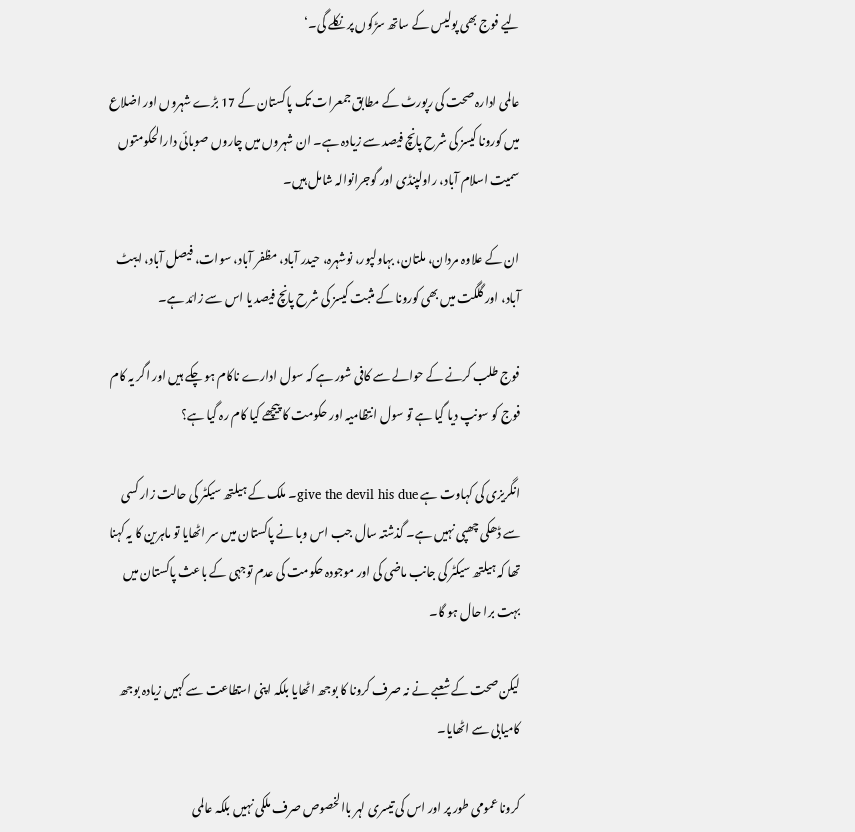لیے فوج بھی پولیس کے ساتھ سڑکوں پر نکلے گی۔‘

عالمی ادارہ صحت کی رپورٹ کے مطابق جمعرات تک پاکستان کے 17 بڑے شہروں اور اضلاع میں کورونا کیسز کی شرح پانچ فیصد سے زیادہ ہے۔ ان شہروں میں چاروں صوبائی دارالحکومتوں سمیت اسلام آباد، راولپنڈی اور گوجرانوالہ شامل ہیں۔

ان کے علاوہ مردان، ملتان، بہاولپور، نوشہرہ، حیدر آباد، مظفر آباد، سوات، فیصل آباد، ایبٹ آباد، اور گلگت میں بھی کورونا کے مثبت کیسز کی شرح پانچ فیصد یا اس سے زائد ہے۔

فوج طلب کرنے کے حوالے سے کافی شور ہے کہ سول ادارے ناکام ہو چکے ہیں اور اگر یہ کام فوج کو سونپ دیا گیا ہے تو سول انتظامیہ اور حکومت کا پیچھے کیا کام رہ گیا ہے؟

انگریزی کی کہاوت ہے give the devil his due۔ ملک کے ہیلتھ سیکٹر کی حالت زار کسی سے ڈھکی چھپی نہیں ہے۔ گذشتہ سال جب اس وبا نے پاکستان میں سر اٹھایا تو ماہرین کا یہ کہنا تھا کہ ہیلتھ سیکٹر کی جانب ماضی کی اور موجودہ حکومت کی عدم توجہی کے باعث پاکستان میں بہت برا حال ہو گا۔

لیکن صحت کے شعبے نے نہ صرف کرونا کا بوجھ اٹھایا بلکہ اپنی استطاعت سے کہیں زیادہ بوجھ کامیابی سے اٹھایا۔

کرونا عمومی طور پر اور اس کی تیسری لہر باالخصوص صرف ملکی نہیں بلکہ عالمی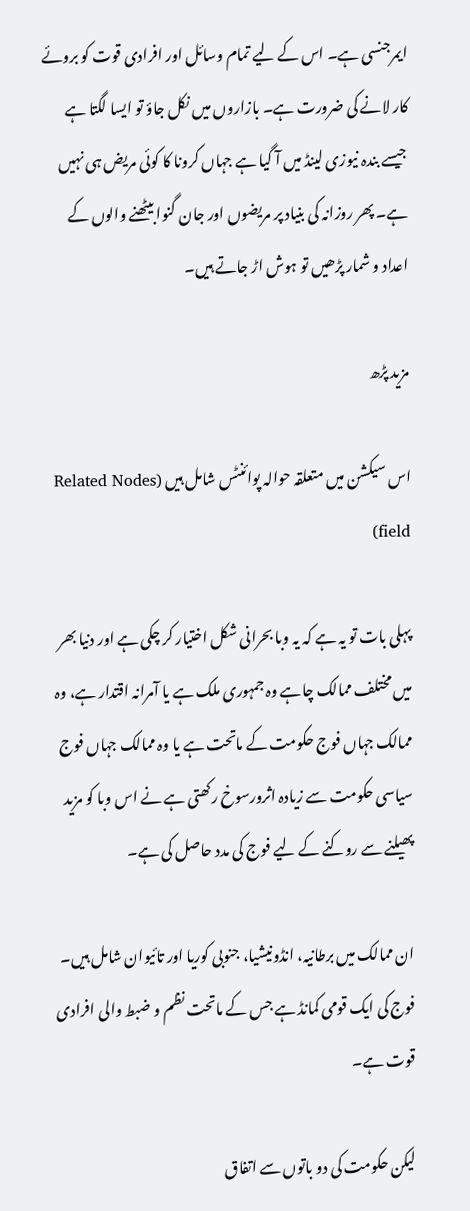ایمرجنسی ہے۔ اس کے لیے تمام وسائل اور افرادی قوت کو بروئے کار لانے کی ضرورت ہے۔ بازاروں میں نکل جاؤ تو ایسا لگتا ہے جیسے بندہ نیوزی لینڈ میں آ گیا ہے جہاں کرونا کا کوئی مریض ہی نہیں ہے۔ پھر روزانہ کی بنیاد پر مریضوں اور جان گنوا بیٹھنے والوں کے اعداد و شمار پڑھیں تو ہوش اڑ جاتے ہیں۔

مزید پڑھ

اس سیکشن میں متعلقہ حوالہ پوائنٹس شامل ہیں (Related Nodes field)

پہلی بات تو یہ ہے کہ یہ وبا بحرانی شکل اختیار کر چکی ہے اور دنیا بھر میں مختلف ممالک چاہے وہ جمہوری ملک ہے یا آمرانہ اقتدار ہے، وہ ممالک جہاں فوج حکومت کے ماتحت ہے یا وہ ممالک جہاں فوج سیاسی حکومت سے زیادہ اثرورسوخ رکھتی ہے نے اس وبا کو مزید پھیلنے سے روکنے کے لیے فوج کی مدد حاصل کی ہے۔

ان ممالک میں برطانیہ، انڈونیشیا، جنوبی کوریا اور تائیوان شامل ہیں۔ فوج کی ایک قومی کمانڈ ہے جس کے ماتحت نظم و ضبط والی افرادی قوت ہے۔

لیکن حکومت کی دو باتوں سے اتفاق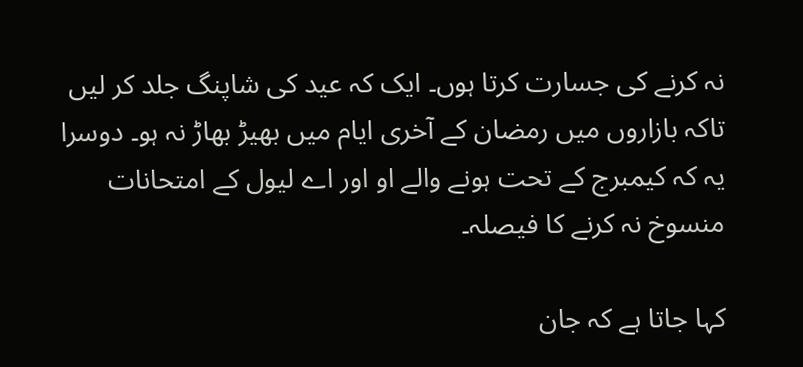نہ کرنے کی جسارت کرتا ہوں۔ ایک کہ عید کی شاپنگ جلد کر لیں تاکہ بازاروں میں رمضان کے آخری ایام میں بھیڑ بھاڑ نہ ہو۔ دوسرا یہ کہ کیمبرج کے تحت ہونے والے او اور اے لیول کے امتحانات منسوخ نہ کرنے کا فیصلہ۔

کہا جاتا ہے کہ جان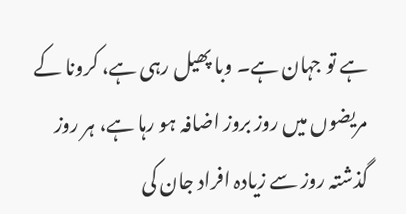ہے تو جہان ہے۔ وبا پھیل رہی ہے، کرونا کے مریضوں میں روز بروز اضافہ ہو رہا ہے، ہر روز گذشتہ روز سے زیادہ افراد جان کی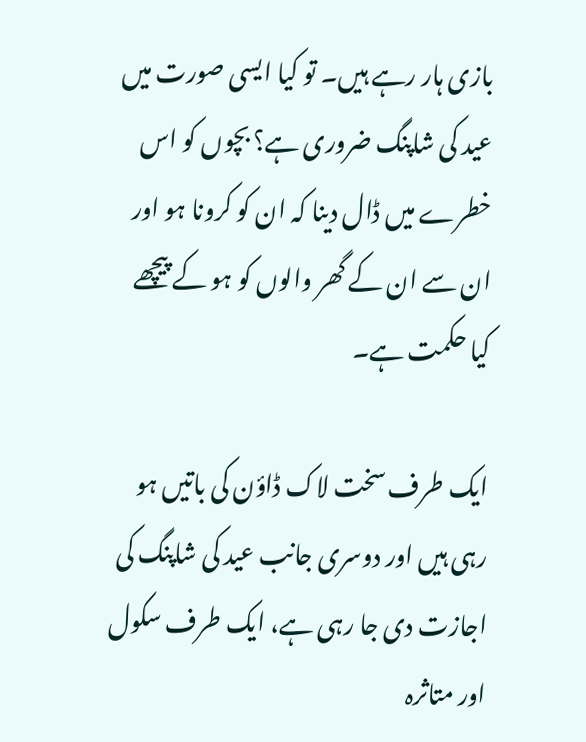بازی ہار رہے ہیں۔ تو کیا ایسی صورت میں عید کی شاپنگ ضروری ہے؟ بچوں کو اس خطرے میں ڈال دینا کہ ان کو کرونا ہو اور ان سے ان کے گھر والوں کو ہو کے پیچھے کیا حکمت ہے۔

ایک طرف سخت لاک ڈاؤن کی باتیں ہو رہی ہیں اور دوسری جانب عید کی شاپنگ کی اجازت دی جا رہی ہے، ایک طرف سکول اور متاثرہ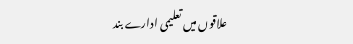علاقوں میں تعلیمی ادارے بند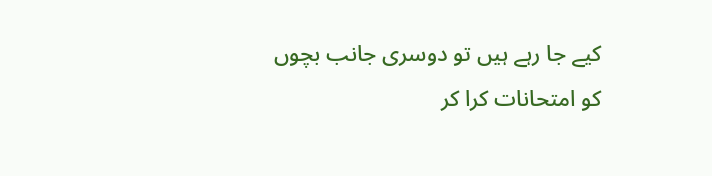کیے جا رہے ہیں تو دوسری جانب بچوں کو امتحانات کرا کر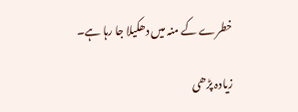خطرے کے منہ میں دھکیلا جا رہا ہے۔

زیادہ پڑھی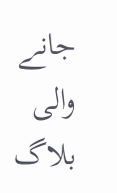جانے والی بلاگ